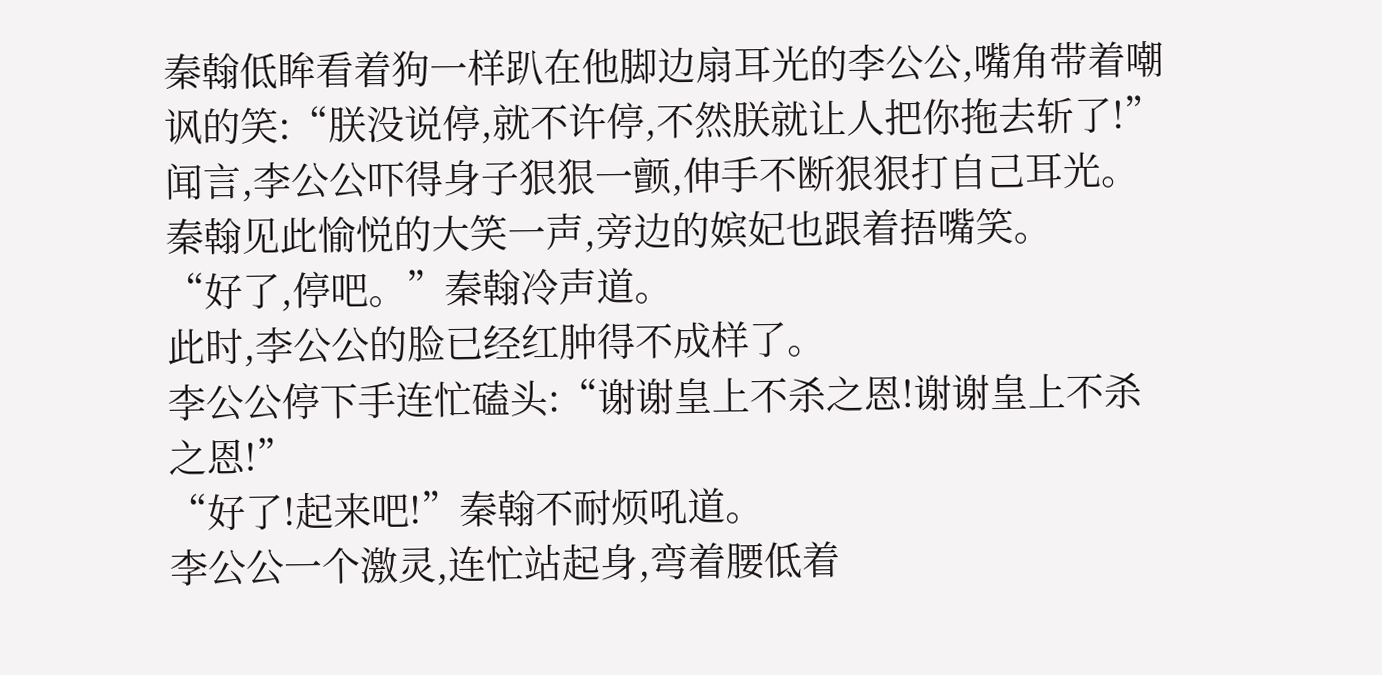秦翰低眸看着狗一样趴在他脚边扇耳光的李公公,嘴角带着嘲讽的笑:“朕没说停,就不许停,不然朕就让人把你拖去斩了!”
闻言,李公公吓得身子狠狠一颤,伸手不断狠狠打自己耳光。
秦翰见此愉悦的大笑一声,旁边的嫔妃也跟着捂嘴笑。
“好了,停吧。”秦翰冷声道。
此时,李公公的脸已经红肿得不成样了。
李公公停下手连忙磕头:“谢谢皇上不杀之恩!谢谢皇上不杀之恩!”
“好了!起来吧!”秦翰不耐烦吼道。
李公公一个激灵,连忙站起身,弯着腰低着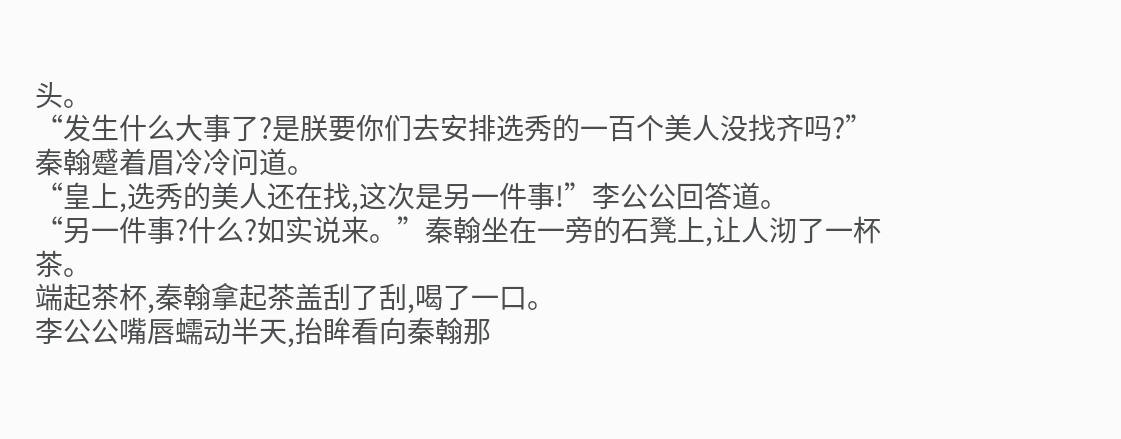头。
“发生什么大事了?是朕要你们去安排选秀的一百个美人没找齐吗?”秦翰蹙着眉冷冷问道。
“皇上,选秀的美人还在找,这次是另一件事!”李公公回答道。
“另一件事?什么?如实说来。”秦翰坐在一旁的石凳上,让人沏了一杯茶。
端起茶杯,秦翰拿起茶盖刮了刮,喝了一口。
李公公嘴唇蠕动半天,抬眸看向秦翰那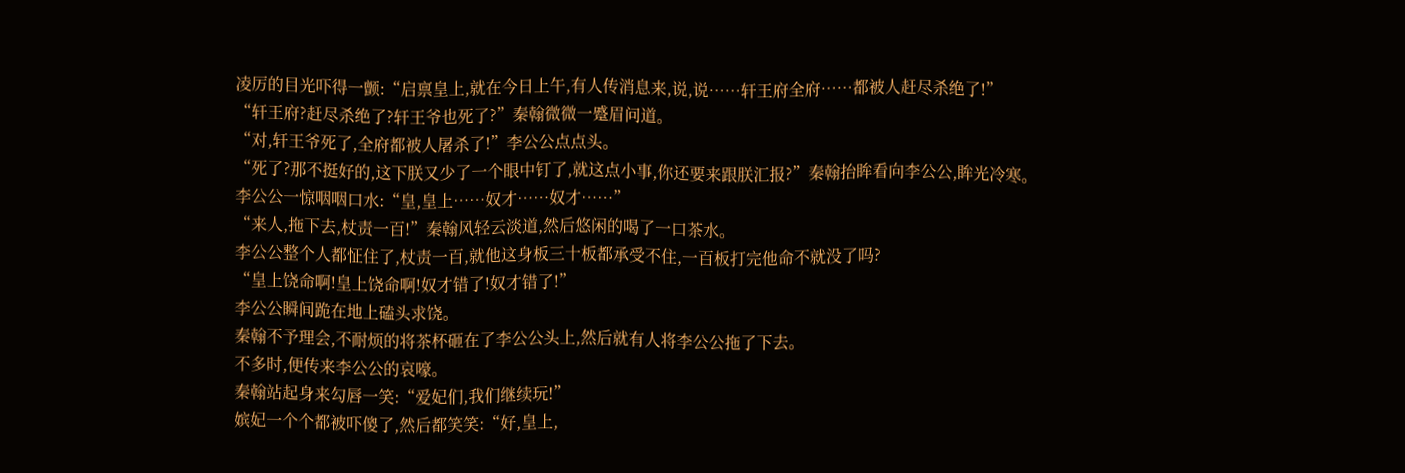凌厉的目光吓得一颤:“启禀皇上,就在今日上午,有人传消息来,说,说……轩王府全府……都被人赶尽杀绝了!”
“轩王府?赶尽杀绝了?轩王爷也死了?”秦翰微微一蹙眉问道。
“对,轩王爷死了,全府都被人屠杀了!”李公公点点头。
“死了?那不挺好的,这下朕又少了一个眼中钉了,就这点小事,你还要来跟朕汇报?”秦翰抬眸看向李公公,眸光冷寒。
李公公一惊咽咽口水:“皇,皇上……奴才……奴才……”
“来人,拖下去,杖责一百!”秦翰风轻云淡道,然后悠闲的喝了一口茶水。
李公公整个人都怔住了,杖责一百,就他这身板三十板都承受不住,一百板打完他命不就没了吗?
“皇上饶命啊!皇上饶命啊!奴才错了!奴才错了!”
李公公瞬间跪在地上磕头求饶。
秦翰不予理会,不耐烦的将茶杯砸在了李公公头上,然后就有人将李公公拖了下去。
不多时,便传来李公公的哀嚎。
秦翰站起身来勾唇一笑:“爱妃们,我们继续玩!”
嫔妃一个个都被吓傻了,然后都笑笑:“好,皇上,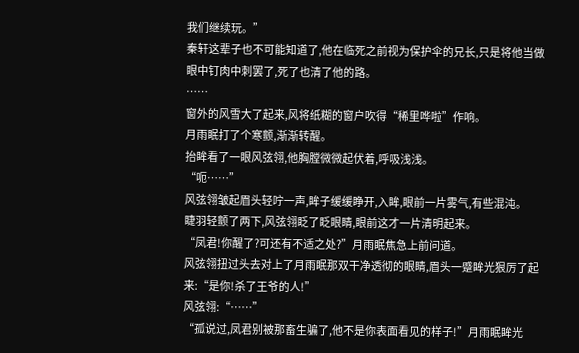我们继续玩。”
秦轩这辈子也不可能知道了,他在临死之前视为保护伞的兄长,只是将他当做眼中钉肉中刺罢了,死了也清了他的路。
……
窗外的风雪大了起来,风将纸糊的窗户吹得“稀里哗啦”作响。
月雨眠打了个寒颤,渐渐转醒。
抬眸看了一眼风弦翎,他胸膛微微起伏着,呼吸浅浅。
“呃……”
风弦翎皱起眉头轻咛一声,眸子缓缓睁开,入眸,眼前一片雾气,有些混沌。
睫羽轻颤了两下,风弦翎眨了眨眼睛,眼前这才一片清明起来。
“凤君!你醒了?可还有不适之处?”月雨眠焦急上前问道。
风弦翎扭过头去对上了月雨眠那双干净透彻的眼睛,眉头一蹙眸光狠厉了起来:“是你!杀了王爷的人!”
风弦翎:“……”
“孤说过,凤君别被那畜生骗了,他不是你表面看见的样子!”月雨眠眸光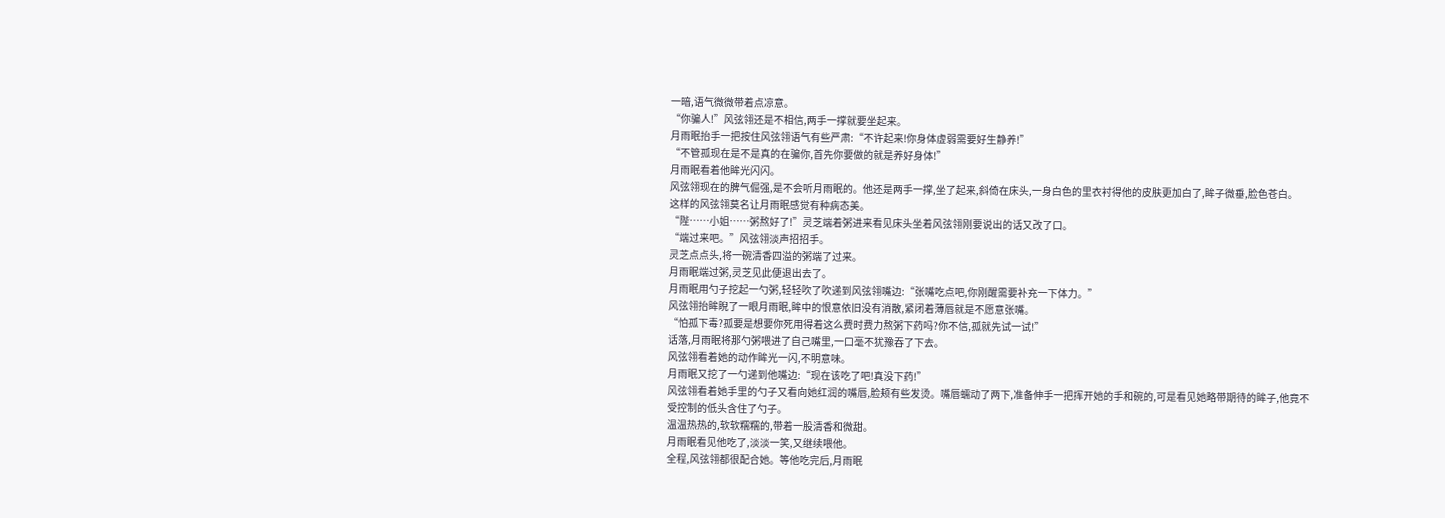一暗,语气微微带着点凉意。
“你骗人!”风弦翎还是不相信,两手一撑就要坐起来。
月雨眠抬手一把按住风弦翎语气有些严肃:“不许起来!你身体虚弱需要好生静养!”
“不管孤现在是不是真的在骗你,首先你要做的就是养好身体!”
月雨眠看着他眸光闪闪。
风弦翎现在的脾气倔强,是不会听月雨眠的。他还是两手一撑,坐了起来,斜倚在床头,一身白色的里衣衬得他的皮肤更加白了,眸子微垂,脸色苍白。
这样的风弦翎莫名让月雨眠感觉有种病态美。
“陛……小姐……粥熬好了!”灵芝端着粥进来看见床头坐着风弦翎刚要说出的话又改了口。
“端过来吧。”风弦翎淡声招招手。
灵芝点点头,将一碗清香四溢的粥端了过来。
月雨眠端过粥,灵芝见此便退出去了。
月雨眠用勺子挖起一勺粥,轻轻吹了吹递到风弦翎嘴边:“张嘴吃点吧,你刚醒需要补充一下体力。”
风弦翎抬眸睨了一眼月雨眠,眸中的恨意依旧没有消散,紧闭着薄唇就是不愿意张嘴。
“怕孤下毒?孤要是想要你死用得着这么费时费力熬粥下药吗?你不信,孤就先试一试!”
话落,月雨眠将那勺粥喂进了自己嘴里,一口毫不犹豫吞了下去。
风弦翎看着她的动作眸光一闪,不明意味。
月雨眠又挖了一勺递到他嘴边:“现在该吃了吧!真没下药!”
风弦翎看着她手里的勺子又看向她红润的嘴唇,脸颊有些发烫。嘴唇蠕动了两下,准备伸手一把挥开她的手和碗的,可是看见她略带期待的眸子,他竟不受控制的低头含住了勺子。
温温热热的,软软糯糯的,带着一股清香和微甜。
月雨眠看见他吃了,淡淡一笑,又继续喂他。
全程,风弦翎都很配合她。等他吃完后,月雨眠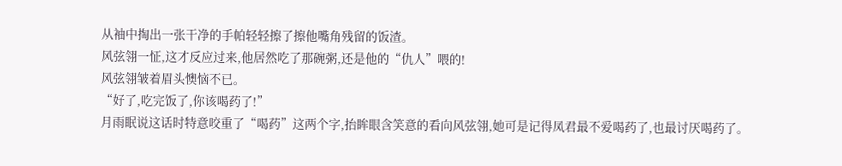从袖中掏出一张干净的手帕轻轻擦了擦他嘴角残留的饭渣。
风弦翎一怔,这才反应过来,他居然吃了那碗粥,还是他的“仇人”喂的!
风弦翎皱着眉头懊恼不已。
“好了,吃完饭了,你该喝药了!”
月雨眠说这话时特意咬重了“喝药”这两个字,抬眸眼含笑意的看向风弦翎,她可是记得凤君最不爱喝药了,也最讨厌喝药了。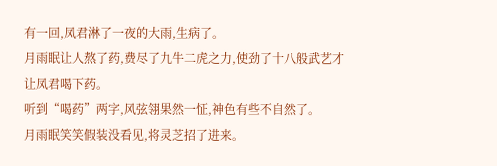有一回,凤君淋了一夜的大雨,生病了。
月雨眠让人熬了药,费尽了九牛二虎之力,使劲了十八般武艺才让凤君喝下药。
听到“喝药”两字,风弦翎果然一怔,神色有些不自然了。
月雨眠笑笑假装没看见,将灵芝招了进来。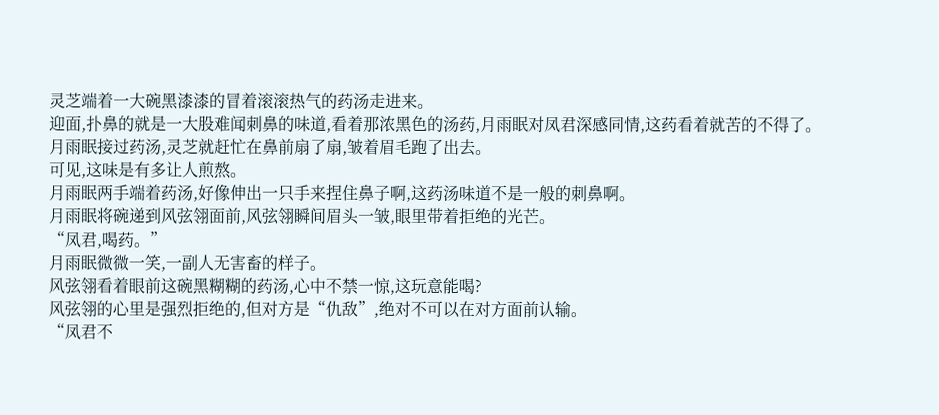灵芝端着一大碗黑漆漆的冒着滚滚热气的药汤走进来。
迎面,扑鼻的就是一大股难闻刺鼻的味道,看着那浓黑色的汤药,月雨眠对凤君深感同情,这药看着就苦的不得了。
月雨眠接过药汤,灵芝就赶忙在鼻前扇了扇,皱着眉毛跑了出去。
可见,这味是有多让人煎熬。
月雨眠两手端着药汤,好像伸出一只手来捏住鼻子啊,这药汤味道不是一般的刺鼻啊。
月雨眠将碗递到风弦翎面前,风弦翎瞬间眉头一皱,眼里带着拒绝的光芒。
“凤君,喝药。”
月雨眠微微一笑,一副人无害畜的样子。
风弦翎看着眼前这碗黑糊糊的药汤,心中不禁一惊,这玩意能喝?
风弦翎的心里是强烈拒绝的,但对方是“仇敌”,绝对不可以在对方面前认输。
“凤君不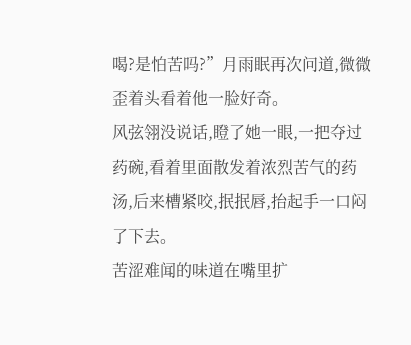喝?是怕苦吗?”月雨眠再次问道,微微歪着头看着他一脸好奇。
风弦翎没说话,瞪了她一眼,一把夺过药碗,看着里面散发着浓烈苦气的药汤,后来槽紧咬,抿抿唇,抬起手一口闷了下去。
苦涩难闻的味道在嘴里扩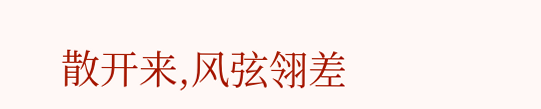散开来,风弦翎差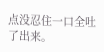点没忍住一口全吐了出来。